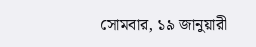সোমবার, ১৯ জানুয়ারী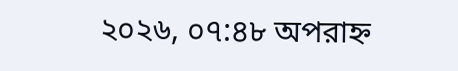২০২৬, ০৭:৪৮ অপরাহ্ন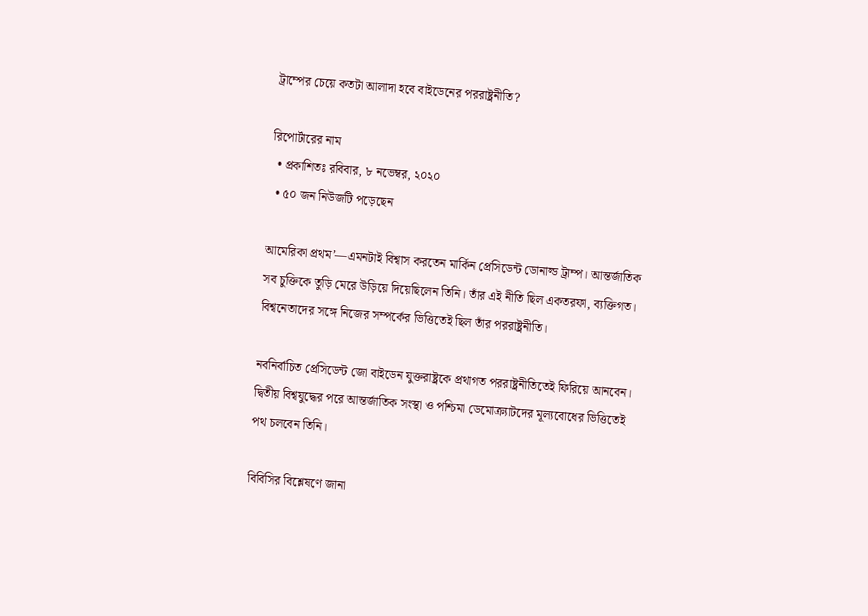ট্রাম্পের চেয়ে কতটা আলাদা হবে বাইডেনের পররাষ্ট্রনীতি?

রিপোর্টারের নাম
  • প্রকাশিতঃ রবিবার, ৮ নভেম্বর, ২০২০
  • ৫০ জন নিউজটি পড়েছেন

আমেরিকা প্রথম’—এমনটাই বিশ্বাস করতেন মার্কিন প্রেসিডেন্ট ডোনাল্ড ট্রাম্প। আন্তর্জাতিক সব চুক্তিকে তুড়ি মেরে উড়িয়ে দিয়েছিলেন তিনি। তাঁর এই নীতি ছিল একতরফা, ব্যক্তিগত। বিশ্বনেতাদের সঙ্গে নিজের সম্পর্কের ভিত্তিতেই ছিল তাঁর পররাষ্ট্রনীতি।

নবনির্বাচিত প্রেসিডেন্ট জো বাইডেন যুক্তরাষ্ট্রকে প্রথাগত পররাষ্ট্রনীতিতেই ফিরিয়ে আনবেন। দ্বিতীয় বিশ্বযুদ্ধের পরে আন্তর্জাতিক সংস্থা ও পশ্চিমা ডেমোক্র্যাটদের মূল্যবোধের ভিত্তিতেই পথ চলবেন তিনি।

বিবিসির বিশ্লেষণে জানা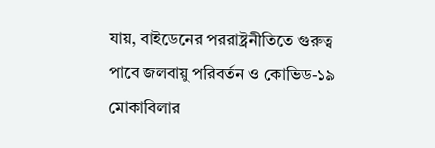যায়, বাইডেনের পররাষ্ট্রনীতিতে গুরুত্ব পাবে জলবায়ু পরিবর্তন ও কোভিড-১৯ মোকাবিলার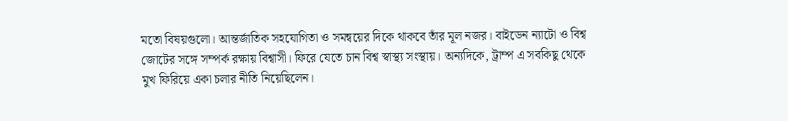মতো বিষয়গুলো। আন্তর্জাতিক সহযোগিতা ও সমন্বয়ের দিকে থাকবে তাঁর মূল নজর। বাইডেন ন্যাটো ও বিশ্ব জোটের সঙ্গে সম্পর্ক রক্ষায় বিশ্বাসী। ফিরে যেতে চান বিশ্ব স্বাস্থ্য সংস্থায়। অন্যদিকে, ট্রাম্প এ সবকিছু থেকে মুখ ফিরিয়ে একা চলার নীতি নিয়েছিলেন।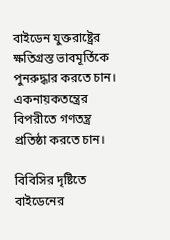বাইডেন যুক্তরাষ্ট্রের ক্ষতিগ্রস্ত ভাবমূর্তিকে পুনরুদ্ধার করতে চান। একনায়কতন্ত্রের বিপরীতে গণতন্ত্র প্রতিষ্ঠা করতে চান।

বিবিসির দৃষ্টিতে বাইডেনের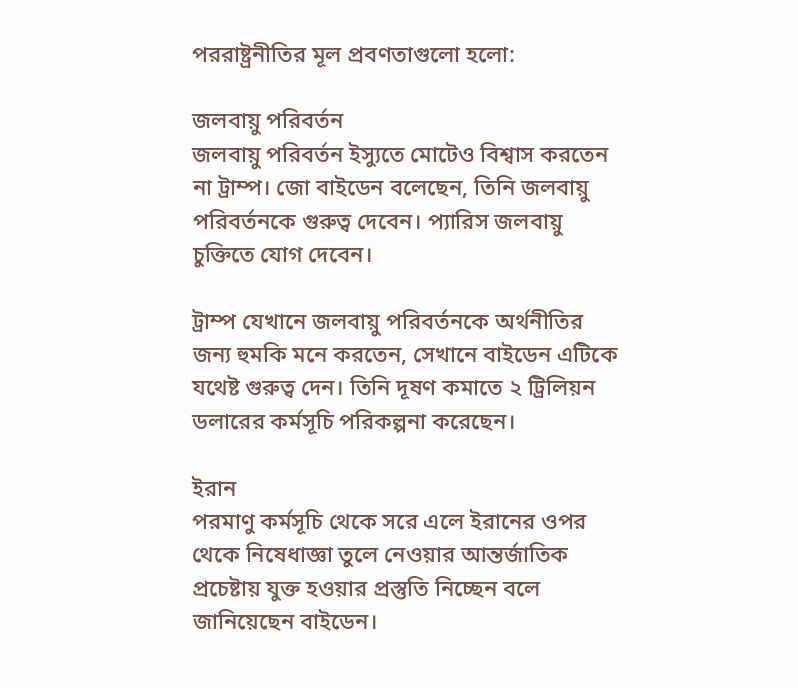পররাষ্ট্রনীতির মূল প্রবণতাগুলো হলো:

জলবায়ু পরিবর্তন
জলবায়ু পরিবর্তন ইস্যুতে মোটেও বিশ্বাস করতেন না ট্রাম্প। জো বাইডেন বলেছেন, তিনি জলবায়ু পরিবর্তনকে গুরুত্ব দেবেন। প্যারিস জলবায়ু চুক্তিতে যোগ দেবেন।

ট্রাম্প যেখানে জলবায়ু পরিবর্তনকে অর্থনীতির জন্য হুমকি মনে করতেন, সেখানে বাইডেন এটিকে যথেষ্ট গুরুত্ব দেন। তিনি দূষণ কমাতে ২ ট্রিলিয়ন ডলারের কর্মসূচি পরিকল্পনা করেছেন।

ইরান
পরমাণু কর্মসূচি থেকে সরে এলে ইরানের ওপর থেকে নিষেধাজ্ঞা তুলে নেওয়ার আন্তর্জাতিক প্রচেষ্টায় যুক্ত হওয়ার প্রস্তুতি নিচ্ছেন বলে জানিয়েছেন বাইডেন।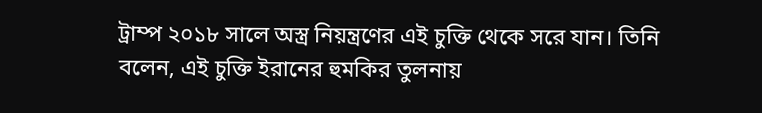ট্রাম্প ২০১৮ সালে অস্ত্র নিয়ন্ত্রণের এই চুক্তি থেকে সরে যান। তিনি বলেন, এই চুক্তি ইরানের হুমকির তুলনায়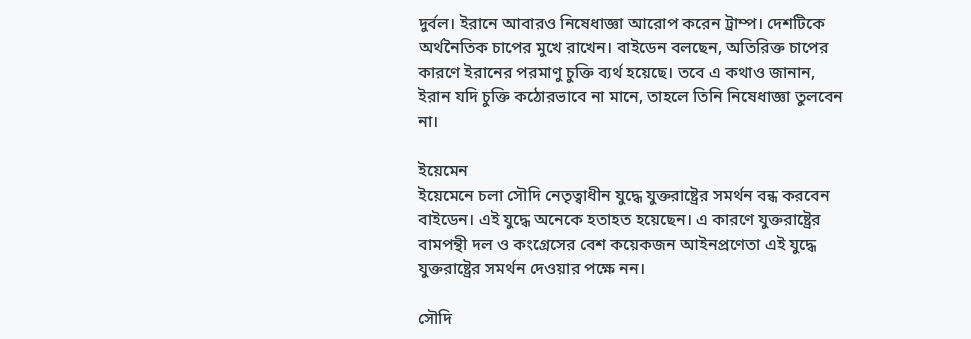দুর্বল। ইরানে আবারও নিষেধাজ্ঞা আরোপ করেন ট্রাম্প। দেশটিকে অর্থনৈতিক চাপের মুখে রাখেন। বাইডেন বলছেন, অতিরিক্ত চাপের কারণে ইরানের পরমাণু চুক্তি ব্যর্থ হয়েছে। তবে এ কথাও জানান, ইরান যদি চুক্তি কঠোরভাবে না মানে, তাহলে তিনি নিষেধাজ্ঞা তুলবেন না।

ইয়েমেন
ইয়েমেনে চলা সৌদি নেতৃত্বাধীন যুদ্ধে যুক্তরাষ্ট্রের সমর্থন বন্ধ করবেন বাইডেন। এই যুদ্ধে অনেকে হতাহত হয়েছেন। এ কারণে যুক্তরাষ্ট্রের বামপন্থী দল ও কংগ্রেসের বেশ কয়েকজন আইনপ্রণেতা এই যুদ্ধে যুক্তরাষ্ট্রের সমর্থন দেওয়ার পক্ষে নন।

সৌদি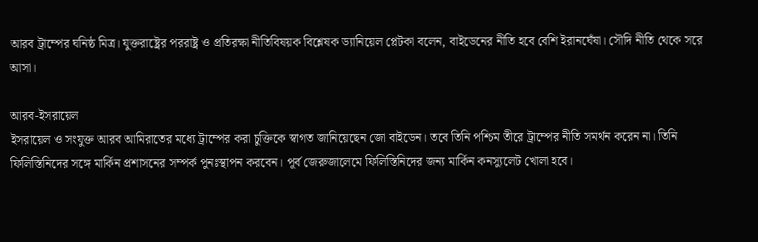আরব ট্রাম্পের ঘনিষ্ঠ মিত্র। যুক্তরাষ্ট্রের পররাষ্ট্র ও প্রতিরক্ষা নীতিবিষয়ক বিশ্লেষক ড্যানিয়েল প্লেটকা বলেন, বাইডেনের নীতি হবে বেশি ইরানঘেঁষা। সৌদি নীতি থেকে সরে আসা।

আরব-ইসরায়েল
ইসরায়েল ও সংযুক্ত আরব আমিরাতের মধ্যে ট্রাম্পের করা চুক্তিকে স্বাগত জানিয়েছেন জো বাইডেন। তবে তিনি পশ্চিম তীরে ট্রাম্পের নীতি সমর্থন করেন না। তিনি ফিলিস্তিনিদের সঙ্গে মার্কিন প্রশাসনের সম্পর্ক পুনঃস্থাপন করবেন। পূর্ব জেরুজালেমে ফিলিস্তিনিদের জন্য মার্কিন কনস্যুলেট খোলা হবে।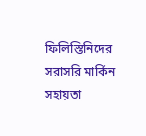ফিলিস্তিনিদের সরাসরি মার্কিন সহায়তা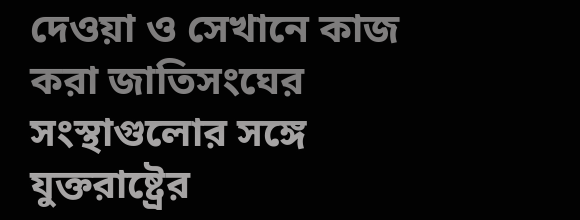দেওয়া ও সেখানে কাজ করা জাতিসংঘের সংস্থাগুলোর সঙ্গে যুক্তরাষ্ট্রের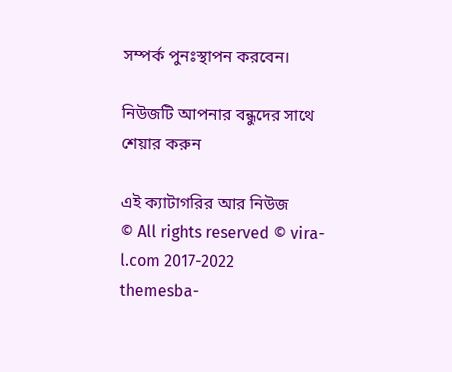সম্পর্ক পুনঃস্থাপন করবেন।

নিউজটি আপনার বন্ধুদের সাথে শেয়ার করুন

এই ক্যাটাগরির আর নিউজ
© All rights reserved © vira-l.com 2017-2022
themesba-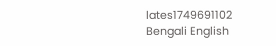lates1749691102
Bengali English